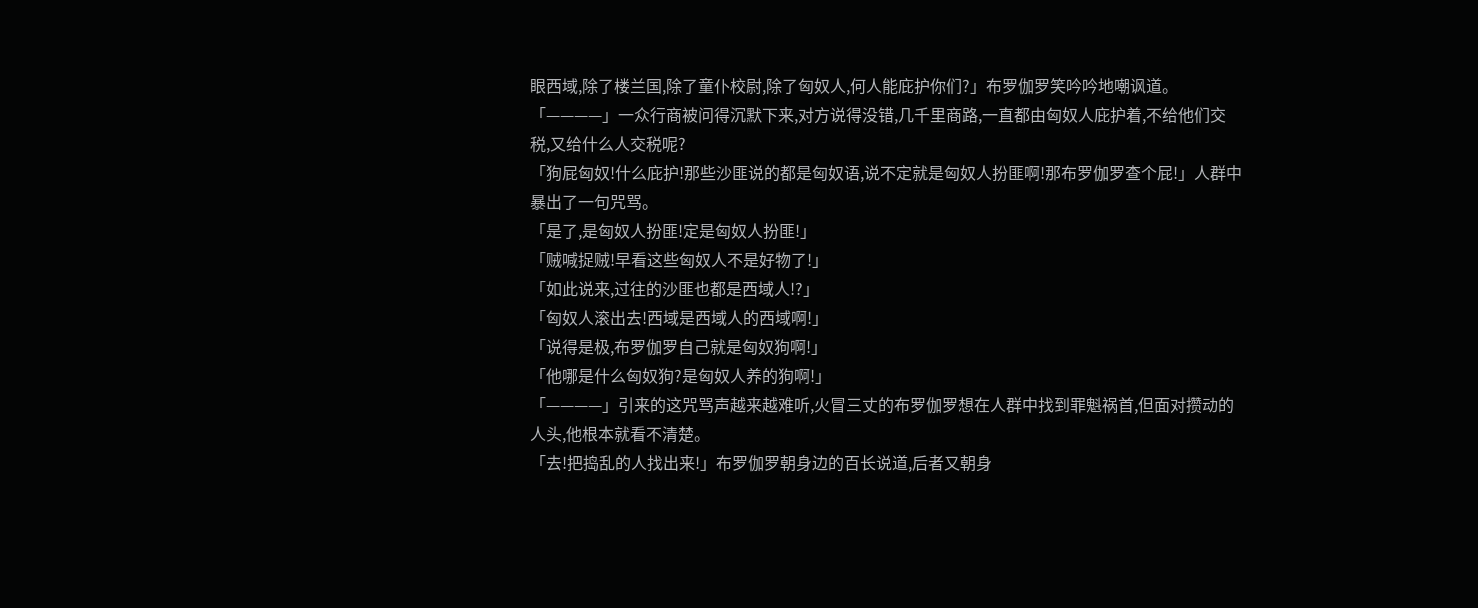眼西域,除了楼兰国,除了童仆校尉,除了匈奴人,何人能庇护你们?」布罗伽罗笑吟吟地嘲讽道。
「————」一众行商被问得沉默下来,对方说得没错,几千里商路,一直都由匈奴人庇护着,不给他们交税,又给什么人交税呢?
「狗屁匈奴!什么庇护!那些沙匪说的都是匈奴语,说不定就是匈奴人扮匪啊!那布罗伽罗查个屁!」人群中暴出了一句咒骂。
「是了,是匈奴人扮匪!定是匈奴人扮匪!」
「贼喊捉贼!早看这些匈奴人不是好物了!」
「如此说来,过往的沙匪也都是西域人!?」
「匈奴人滚出去!西域是西域人的西域啊!」
「说得是极,布罗伽罗自己就是匈奴狗啊!」
「他哪是什么匈奴狗?是匈奴人养的狗啊!」
「————」引来的这咒骂声越来越难听,火冒三丈的布罗伽罗想在人群中找到罪魁祸首,但面对攒动的人头,他根本就看不清楚。
「去!把捣乱的人找出来!」布罗伽罗朝身边的百长说道,后者又朝身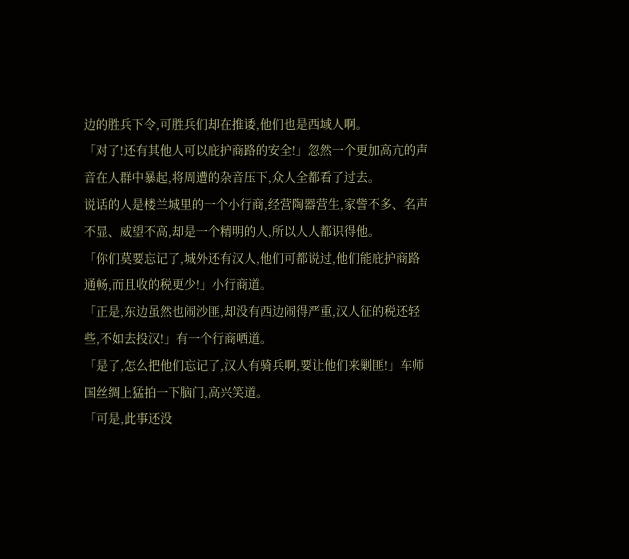边的胜兵下令,可胜兵们却在推诿,他们也是西域人啊。
「对了!还有其他人可以庇护商路的安全!」忽然一个更加高亢的声音在人群中暴起,将周遭的杂音压下,众人全都看了过去。
说话的人是楼兰城里的一个小行商,经营陶器营生,家訾不多、名声不显、威望不高,却是一个精明的人,所以人人都识得他。
「你们莫要忘记了,城外还有汉人,他们可都说过,他们能庇护商路通畅,而且收的税更少!」小行商道。
「正是,东边虽然也闹沙匪,却没有西边闹得严重,汉人征的税还轻些,不如去投汉!」有一个行商哂道。
「是了,怎么把他们忘记了,汉人有骑兵啊,要让他们来剿匪!」车师国丝绸上猛拍一下脑门,高兴笑道。
「可是,此事还没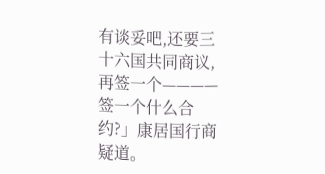有谈妥吧,还要三十六国共同商议,再签一个————签一个什么合约?」康居国行商疑道。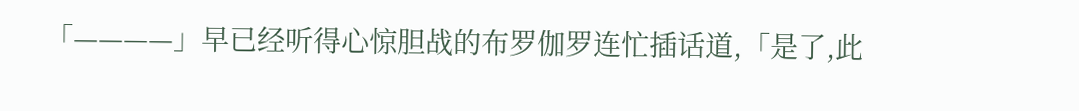「————」早已经听得心惊胆战的布罗伽罗连忙插话道,「是了,此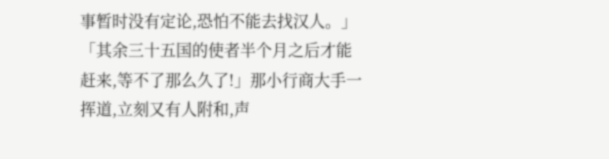事暂时没有定论,恐怕不能去找汉人。」
「其余三十五国的使者半个月之后才能赶来,等不了那么久了!」那小行商大手一挥道,立刻又有人附和,声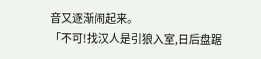音又逐渐闹起来。
「不可!找汉人是引狼入室,日后盘踞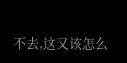不去,这又该怎么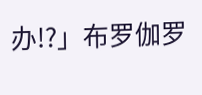办!?」布罗伽罗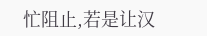忙阻止,若是让汉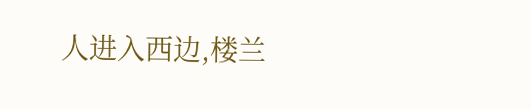人进入西边,楼兰